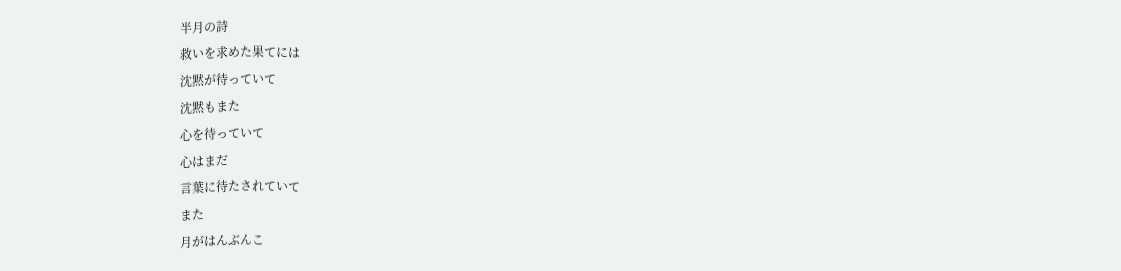半月の詩
救いを求めた果てには
沈黙が待っていて
沈黙もまた
心を待っていて
心はまだ
言葉に待たされていて
また
月がはんぶんこ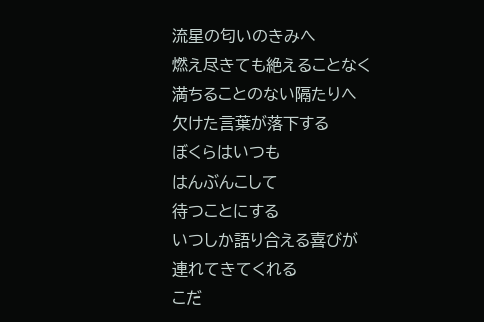流星の匂いのきみへ
燃え尽きても絶えることなく
満ちることのない隔たりへ
欠けた言葉が落下する
ぼくらはいつも
はんぶんこして
待つことにする
いつしか語り合える喜びが
連れてきてくれる
こだ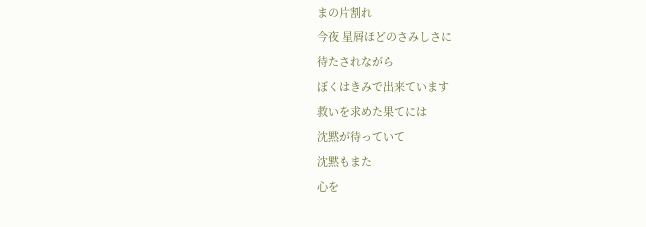まの片割れ
今夜 星屑ほどのさみしさに
待たされながら
ぼくはきみで出来ています
救いを求めた果てには
沈黙が待っていて
沈黙もまた
心を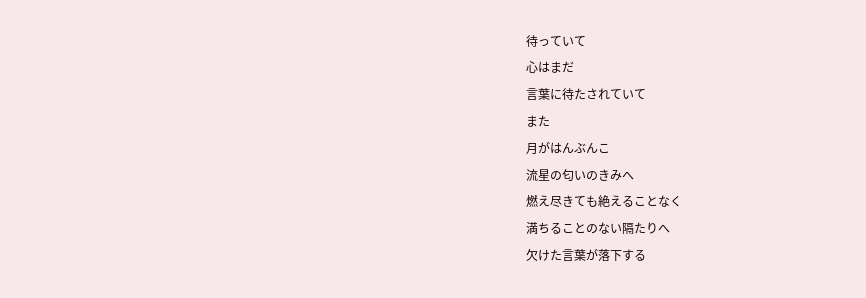待っていて
心はまだ
言葉に待たされていて
また
月がはんぶんこ
流星の匂いのきみへ
燃え尽きても絶えることなく
満ちることのない隔たりへ
欠けた言葉が落下する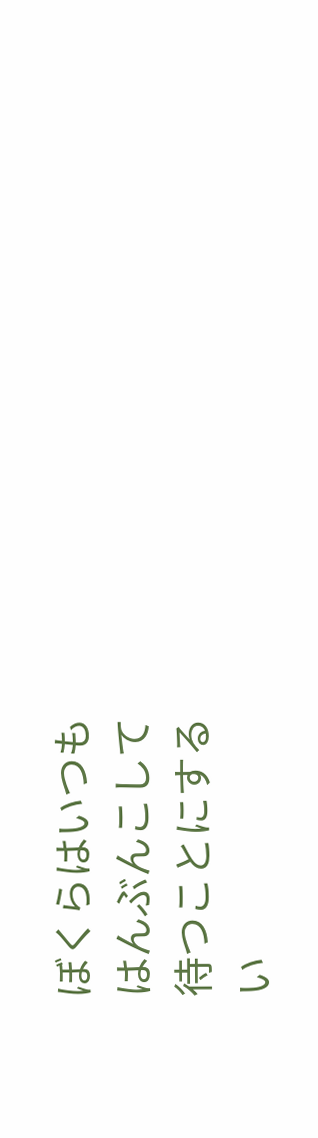ぼくらはいつも
はんぶんこして
待つことにする
い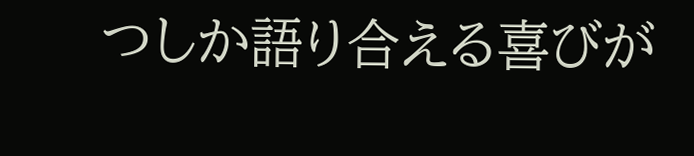つしか語り合える喜びが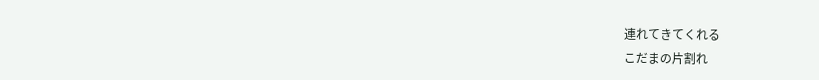連れてきてくれる
こだまの片割れ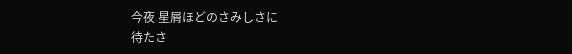今夜 星屑ほどのさみしさに
待たさ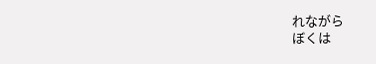れながら
ぼくは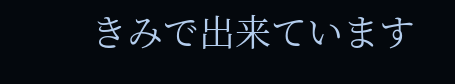きみで出来ています